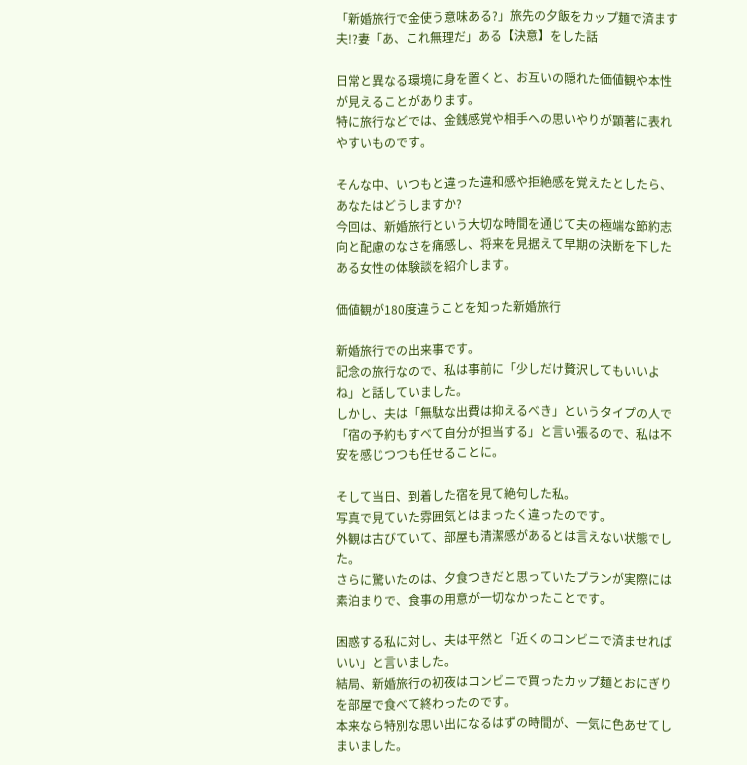「新婚旅行で金使う意味ある?」旅先の夕飯をカップ麺で済ます夫!?妻「あ、これ無理だ」ある【決意】をした話

日常と異なる環境に身を置くと、お互いの隠れた価値観や本性が見えることがあります。
特に旅行などでは、金銭感覚や相手への思いやりが顕著に表れやすいものです。

そんな中、いつもと違った違和感や拒絶感を覚えたとしたら、あなたはどうしますか?
今回は、新婚旅行という大切な時間を通じて夫の極端な節約志向と配慮のなさを痛感し、将来を見据えて早期の決断を下したある女性の体験談を紹介します。

価値観が180度違うことを知った新婚旅行

新婚旅行での出来事です。
記念の旅行なので、私は事前に「少しだけ贅沢してもいいよね」と話していました。
しかし、夫は「無駄な出費は抑えるべき」というタイプの人で「宿の予約もすべて自分が担当する」と言い張るので、私は不安を感じつつも任せることに。

そして当日、到着した宿を見て絶句した私。
写真で見ていた雰囲気とはまったく違ったのです。
外観は古びていて、部屋も清潔感があるとは言えない状態でした。
さらに驚いたのは、夕食つきだと思っていたプランが実際には素泊まりで、食事の用意が一切なかったことです。

困惑する私に対し、夫は平然と「近くのコンビニで済ませればいい」と言いました。
結局、新婚旅行の初夜はコンビニで買ったカップ麺とおにぎりを部屋で食べて終わったのです。
本来なら特別な思い出になるはずの時間が、一気に色あせてしまいました。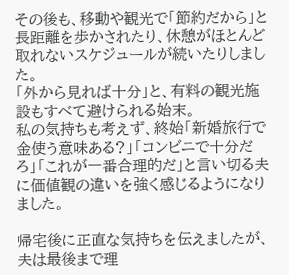その後も、移動や観光で「節約だから」と長距離を歩かされたり、休憩がほとんど取れないスケジュールが続いたりしました。
「外から見れば十分」と、有料の観光施設もすべて避けられる始末。
私の気持ちも考えず、終始「新婚旅行で金使う意味ある?」「コンビニで十分だろ」「これが一番合理的だ」と言い切る夫に価値観の違いを強く感じるようになりました。

帰宅後に正直な気持ちを伝えましたが、夫は最後まで理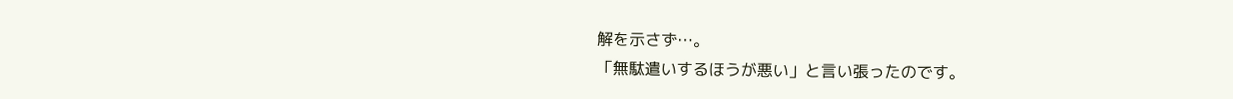解を示さず…。
「無駄遣いするほうが悪い」と言い張ったのです。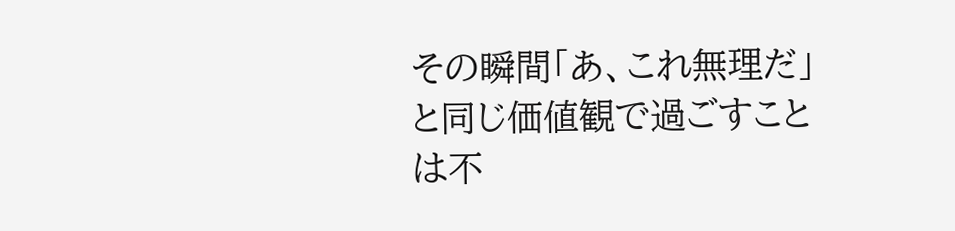その瞬間「あ、これ無理だ」と同じ価値観で過ごすことは不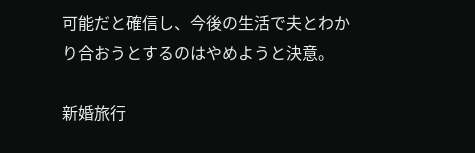可能だと確信し、今後の生活で夫とわかり合おうとするのはやめようと決意。

新婚旅行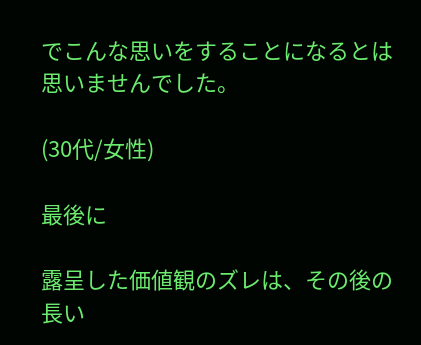でこんな思いをすることになるとは思いませんでした。

(30代/女性)

最後に

露呈した価値観のズレは、その後の長い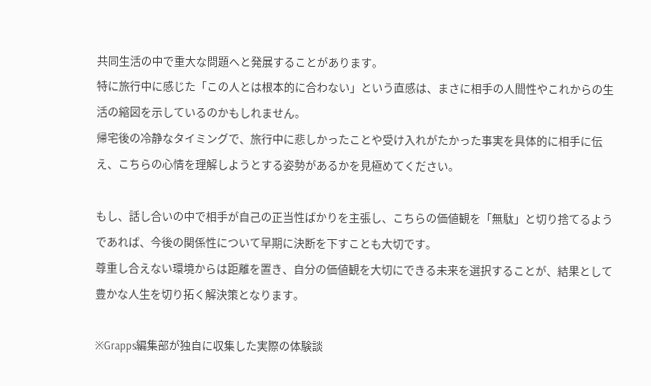共同生活の中で重大な問題へと発展することがあります。
特に旅行中に感じた「この人とは根本的に合わない」という直感は、まさに相手の人間性やこれからの生活の縮図を示しているのかもしれません。
帰宅後の冷静なタイミングで、旅行中に悲しかったことや受け入れがたかった事実を具体的に相手に伝え、こちらの心情を理解しようとする姿勢があるかを見極めてください。

もし、話し合いの中で相手が自己の正当性ばかりを主張し、こちらの価値観を「無駄」と切り捨てるようであれば、今後の関係性について早期に決断を下すことも大切です。
尊重し合えない環境からは距離を置き、自分の価値観を大切にできる未来を選択することが、結果として豊かな人生を切り拓く解決策となります。

※Grapps編集部が独自に収集した実際の体験談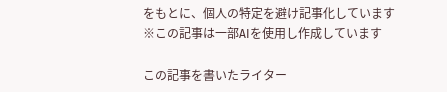をもとに、個人の特定を避け記事化しています
※この記事は一部AIを使用し作成しています

この記事を書いたライター